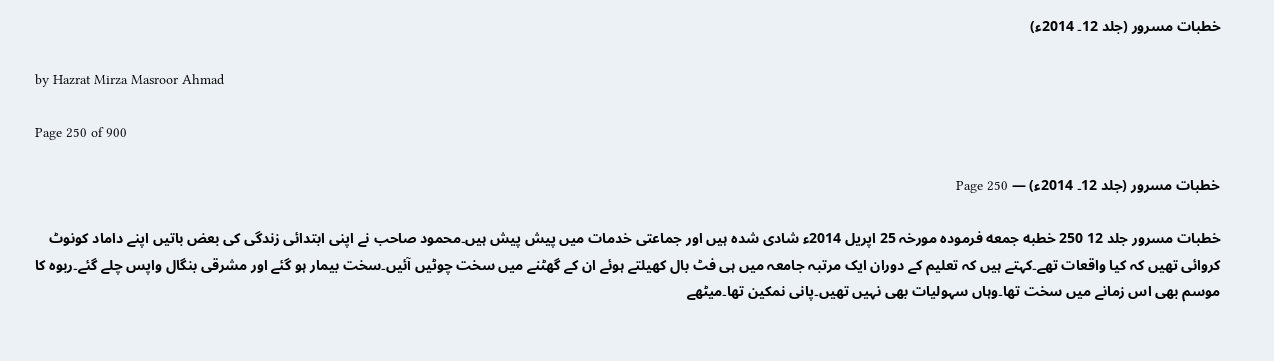خطبات مسرور (جلد 12۔ 2014ء)

by Hazrat Mirza Masroor Ahmad

Page 250 of 900

خطبات مسرور (جلد 12۔ 2014ء) — Page 250

خطبات مسرور جلد 12 250 خطبه جمعه فرمودہ مورخہ 25 اپریل 2014ء شادی شدہ ہیں اور جماعتی خدمات میں پیش پیش ہیں۔محمود صاحب نے اپنی ابتدائی زندگی کی بعض باتیں اپنے داماد کونوٹ کروائی تھیں کہ کیا واقعات تھے۔کہتے ہیں کہ تعلیم کے دوران ایک مرتبہ جامعہ میں ہی فٹ بال کھیلتے ہوئے ان کے گھٹنے میں سخت چوٹیں آئیں۔سخت بیمار ہو گئے اور مشرقی بنگال واپس چلے گئے۔ربوہ کا موسم بھی اس زمانے میں سخت تھا۔وہاں سہولیات بھی نہیں تھیں۔پانی نمکین تھا۔میٹھے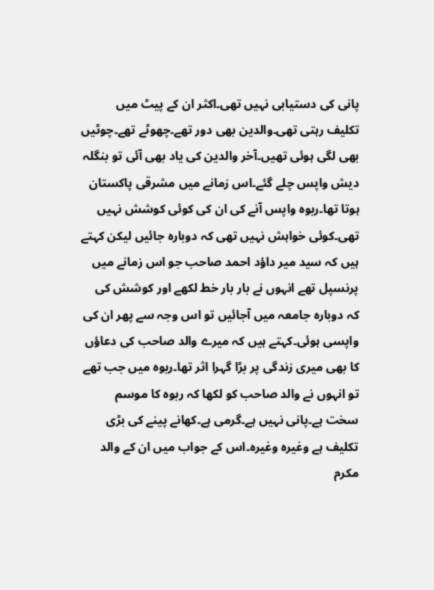پانی کی دستیابی نہیں تھی۔اکثر ان کے پیٹ میں تکلیف رہتی تھی۔والدین بھی دور تھے۔چھوٹے تھے۔چوٹیں بھی لگی ہوئی تھیں۔آخر والدین کی یاد بھی آئی تو بنگلہ دیش واپس چلے گئے۔اس زمانے میں مشرقی پاکستان ہوتا تھا۔ربوہ واپس آنے کی ان کی کوئی کوشش نہیں تھی۔کوئی خواہش نہیں تھی کہ دوبارہ جائیں لیکن کہتے ہیں کہ سید میر داؤد احمد صاحب جو اس زمانے میں پرنسپل تھے انہوں نے بار بار خط لکھے اور کوشش کی کہ دوبارہ جامعہ میں آجائیں تو اس وجہ سے پھر ان کی واپسی ہوئی۔کہتے ہیں کہ میرے والد صاحب کی دعاؤں کا بھی میری زندگی پر بڑا گہرا اثر تھا۔ربوہ میں جب تھے تو انہوں نے والد صاحب کو لکھا کہ ربوہ کا موسم سخت ہے۔پانی نہیں ہے۔گرمی ہے۔کھانے پینے کی بڑی تکلیف ہے وغیرہ وغیرہ۔اس کے جواب میں ان کے والد مکرم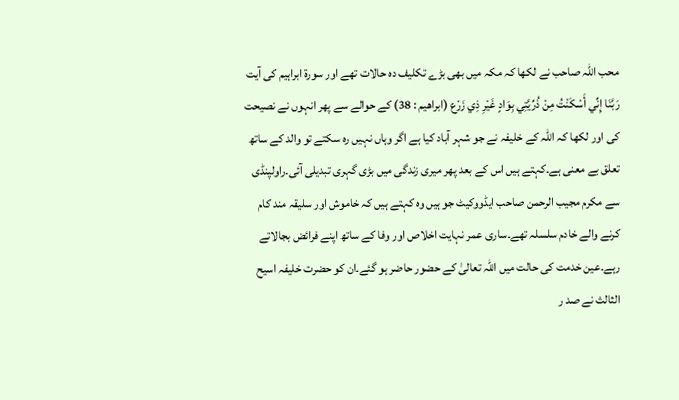محب اللہ صاحب نے لکھا کہ مکہ میں بھی بڑے تکلیف دہ حالات تھے اور سورۃ ابراہیم کی آیت رَبَّنَا إِنِّي أَسْكَنْتُ مِنْ ذُرِّيَّتِي بِوَادٍ غَيْرِ ذِي زَرْع (ابراهیم : 38) کے حوالے سے پھر انہوں نے نصیحت کی اور لکھا کہ اللہ کے خلیفہ نے جو شہر آباد کیا ہے اگر وہاں نہیں رہ سکتے تو والد کے ساتھ تعلق بے معنی ہے۔کہتے ہیں اس کے بعد پھر میری زندگی میں بڑی گہری تبدیلی آئی۔راولپنڈی سے مکرم مجیب الرحمن صاحب ایڈووکیٹ جو ہیں وہ کہتے ہیں کہ خاموش اور سلیقہ مند کام کرنے والے خادم سلسلہ تھے۔ساری عمر نہایت اخلاص اور وفا کے ساتھ اپنے فرائض بجالاتے رہے۔عین خدمت کی حالت میں اللہ تعالیٰ کے حضور حاضر ہو گئے۔ان کو حضرت خلیفہ اسیح الثالث نے صد ر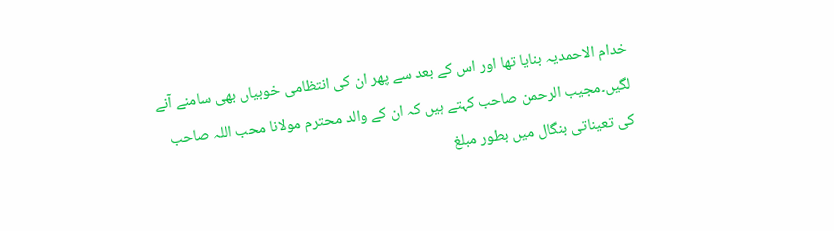خدام الاحمدیہ بنایا تھا اور اس کے بعد سے پھر ان کی انتظامی خوبیاں بھی سامنے آنے لگیں۔مجیب الرحمن صاحب کہتے ہیں کہ ان کے والد محترم مولانا محب اللہ صاحب کی تعیناتی بنگال میں بطور مبلغ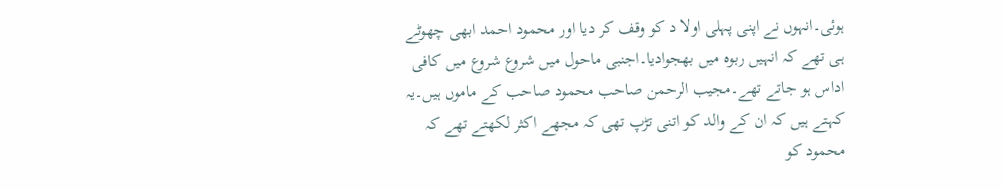ہوئی۔انہوں نے اپنی پہلی اولا د کو وقف کر دیا اور محمود احمد ابھی چھوٹے ہی تھے کہ انہیں ربوہ میں بھجوادیا۔اجنبی ماحول میں شروع شروع میں کافی اداس ہو جاتے تھے۔مجیب الرحمن صاحب محمود صاحب کے ماموں ہیں۔یہ کہتے ہیں کہ ان کے والد کو اتنی تڑپ تھی کہ مجھے اکثر لکھتے تھے کہ محمود کو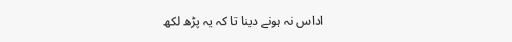اداس نہ ہونے دینا تا کہ یہ پڑھ لکھ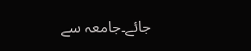جائے۔جامعہ سے